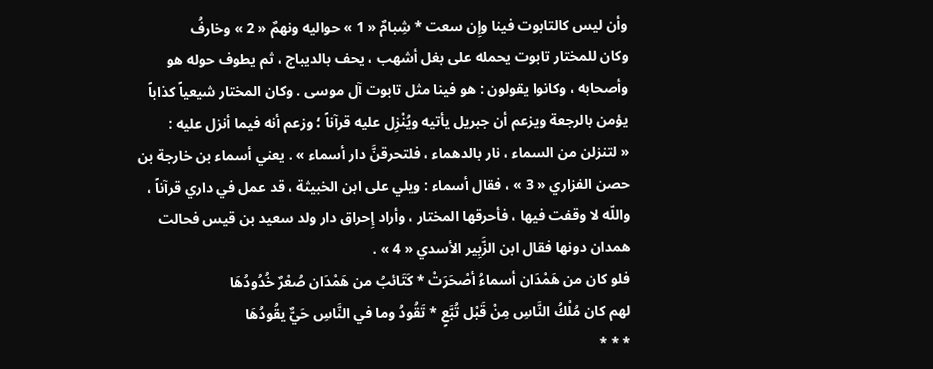وأن ليس كالتابوت فينا وإِن سعت * شِبامٌ « 1 » حواليه ونهمٌ « 2 » وخارفُ
وكان للمختار تابوت يحمله على بغل أشهب ، يحف بالديباج ، ثم يطوف حوله هو وأصحابه ، وكانوا يقولون : هو فينا مثل تابوت آل موسى . وكان المختار شيعياً كذاباً يؤمن بالرجعة ويزعم أن جبريل يأتيه ويُنْزِل عليه قرآناً ؛ وزعم أنه فيما أنزل عليه :
« لتنزلن من السماء ، نار بالدهماء ، فلتحرقنَّ دار أسماء » . يعني أسماء بن خارجة بن حصن الفزاري « 3 » ، فقال أسماء : ويلي على ابن الخبيثة ، قد عمل في داري قرآناً ، واللّه لا وقفت فيها ، فأحرقها المختار ، وأراد إِحراق دار ولد سعيد بن قيس فحالت همدان دونها فقال ابن الزَّبِير الأسدي « 4 » .
فلو كان من هَمْدَان أسماءُ أصْحَرَتْ * كَتَائبُ من هَمْدَان صُعْرٌ خُدُودُهَا
لهم كان مُلْكُ النَّاسِ مِنْ قَبْل تُبَّعٍ * تَقُودُ وما في النَّاسِ حَيٌّ يقُودُهَا
* * *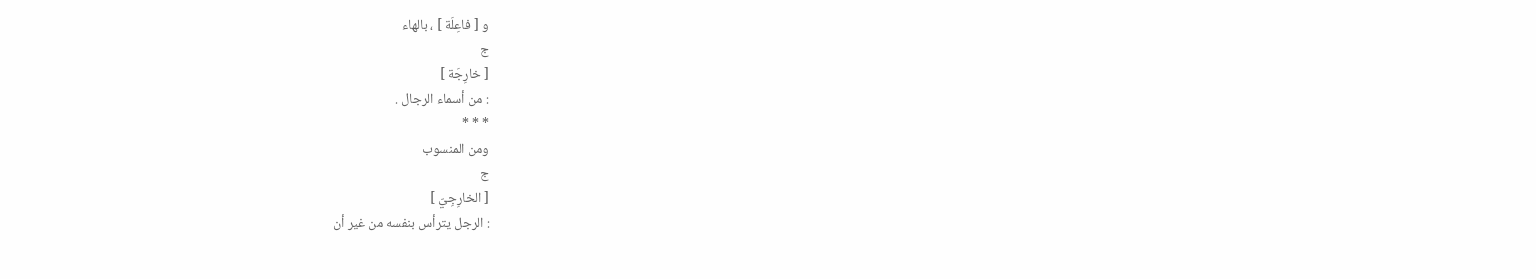و [ فاعِلَة ] ، بالهاء
ج
[ خارِجَة ]
: من أسماء الرجال .
* * *
ومن المنسوب
ج
[ الخارِجِيّ ]
: الرجل يترأس بنفسه من غير أن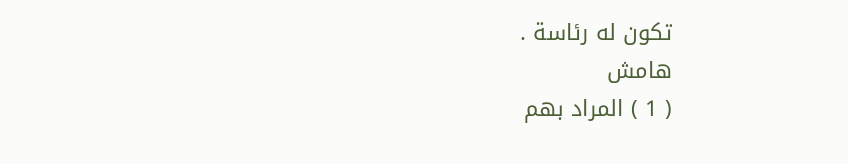تكون له رئاسة .
هامش
( 1 ) المراد بهم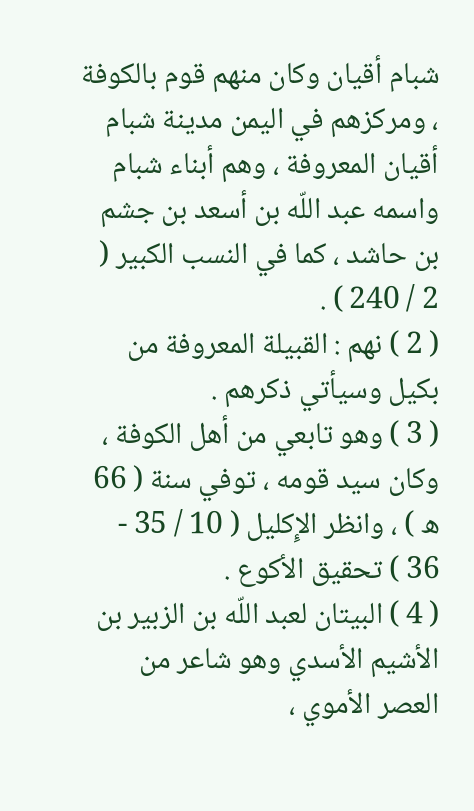شبام أقيان وكان منهم قوم بالكوفة ، ومركزهم في اليمن مدينة شبام أقيان المعروفة ، وهم أبناء شبام واسمه عبد اللّه بن أسعد بن جشم بن حاشد ، كما في النسب الكبير ( 2 / 240 ) .
( 2 ) نهم : القبيلة المعروفة من بكيل وسيأتي ذكرهم .
( 3 ) وهو تابعي من أهل الكوفة ، وكان سيد قومه ، توفي سنة ( 66 ه ) ، وانظر الإِكليل ( 10 / 35 - 36 ) تحقيق الأكوع .
( 4 ) البيتان لعبد اللّه بن الزبير بن الأشيم الأسدي وهو شاعر من العصر الأموي ،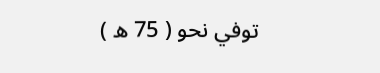توفي نحو ( 75 ه )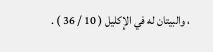، والبيتان له في الإِكليل ( 10 / 36 ) .